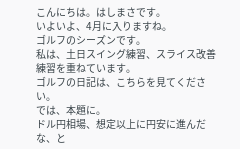こんにちは。はしまさです。
いよいよ、4月に入りますね。
ゴルフのシーズンです。
私は、土日スイング練習、スライス改善練習を重ねています。
ゴルフの日記は、こちらを見てください。
では、本題に。
ドル円相場、想定以上に円安に進んだな、と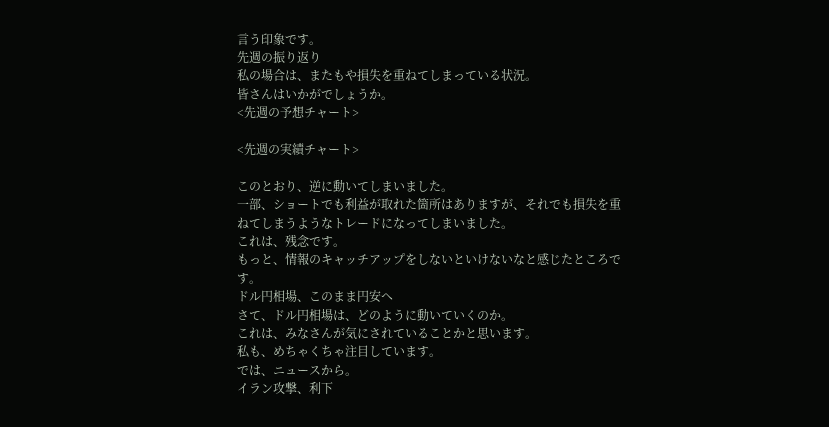言う印象です。
先週の振り返り
私の場合は、またもや損失を重ねてしまっている状況。
皆さんはいかがでしょうか。
<先週の予想チャート>

<先週の実績チャート>

このとおり、逆に動いてしまいました。
一部、ショートでも利益が取れた箇所はありますが、それでも損失を重ねてしまうようなトレードになってしまいました。
これは、残念です。
もっと、情報のキャッチアップをしないといけないなと感じたところです。
ドル円相場、このまま円安へ
さて、ドル円相場は、どのように動いていくのか。
これは、みなさんが気にされていることかと思います。
私も、めちゃくちゃ注目しています。
では、ニュースから。
イラン攻撃、利下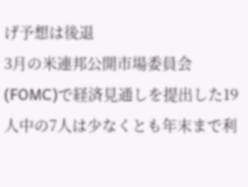げ予想は後退
3月の米連邦公開市場委員会(FOMC)で経済見通しを提出した19人中の7人は少なくとも年末まで利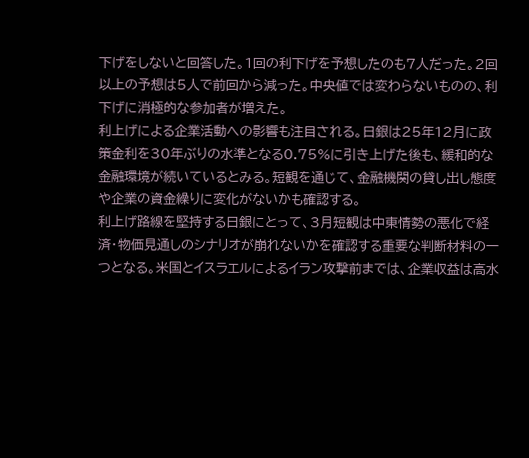下げをしないと回答した。1回の利下げを予想したのも7人だった。2回以上の予想は5人で前回から減った。中央値では変わらないものの、利下げに消極的な参加者が増えた。
利上げによる企業活動への影響も注目される。日銀は25年12月に政策金利を30年ぶりの水準となる0.75%に引き上げた後も、緩和的な金融環境が続いているとみる。短観を通じて、金融機関の貸し出し態度や企業の資金繰りに変化がないかも確認する。
利上げ路線を堅持する日銀にとって、3月短観は中東情勢の悪化で経済・物価見通しのシナリオが崩れないかを確認する重要な判断材料の一つとなる。米国とイスラエルによるイラン攻撃前までは、企業収益は高水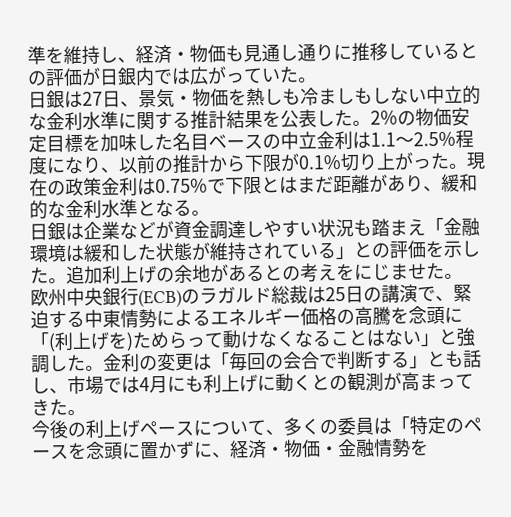準を維持し、経済・物価も見通し通りに推移しているとの評価が日銀内では広がっていた。
日銀は27日、景気・物価を熱しも冷ましもしない中立的な金利水準に関する推計結果を公表した。2%の物価安定目標を加味した名目ベースの中立金利は1.1〜2.5%程度になり、以前の推計から下限が0.1%切り上がった。現在の政策金利は0.75%で下限とはまだ距離があり、緩和的な金利水準となる。
日銀は企業などが資金調達しやすい状況も踏まえ「金融環境は緩和した状態が維持されている」との評価を示した。追加利上げの余地があるとの考えをにじませた。
欧州中央銀行(ECB)のラガルド総裁は25日の講演で、緊迫する中東情勢によるエネルギー価格の高騰を念頭に「(利上げを)ためらって動けなくなることはない」と強調した。金利の変更は「毎回の会合で判断する」とも話し、市場では4月にも利上げに動くとの観測が高まってきた。
今後の利上げペースについて、多くの委員は「特定のペースを念頭に置かずに、経済・物価・金融情勢を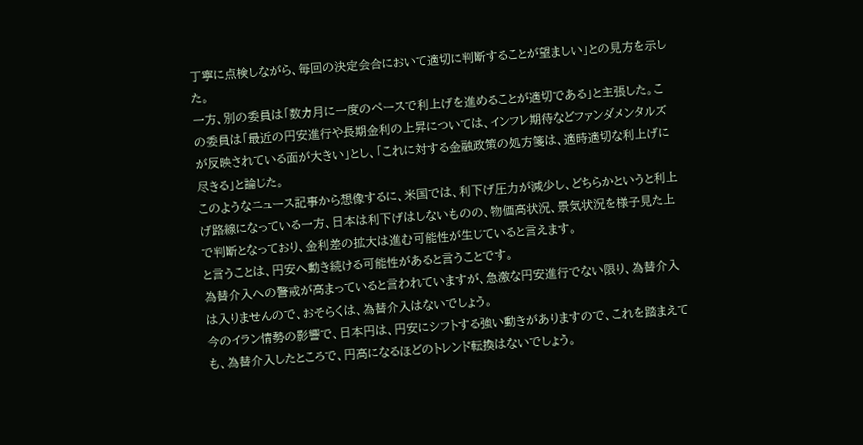丁寧に点検しながら、毎回の決定会合において適切に判断することが望ましい」との見方を示した。
一方、別の委員は「数カ月に一度のペースで利上げを進めることが適切である」と主張した。この委員は「最近の円安進行や長期金利の上昇については、インフレ期待などファンダメンタルズが反映されている面が大きい」とし、「これに対する金融政策の処方箋は、適時適切な利上げに尽きる」と論じた。
このようなニュース記事から想像するに、米国では、利下げ圧力が減少し、どちらかというと利上げ路線になっている一方、日本は利下げはしないものの、物価高状況、景気状況を様子見た上で判断となっており、金利差の拡大は進む可能性が生じていると言えます。
と言うことは、円安へ動き続ける可能性があると言うことです。
為替介入への警戒が高まっていると言われていますが、急激な円安進行でない限り、為替介入は入りませんので、おそらくは、為替介入はないでしょう。
今のイラン情勢の影響で、日本円は、円安にシフトする強い動きがありますので、これを踏まえても、為替介入したところで、円高になるほどのトレンド転換はないでしょう。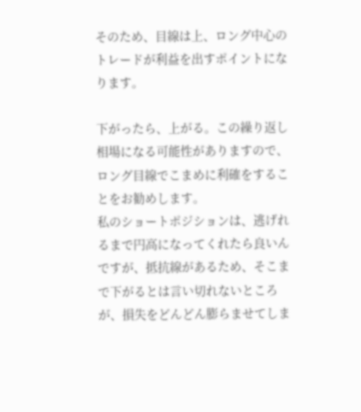そのため、目線は上、ロング中心のトレードが利益を出すポイントになります。

下がったら、上がる。この繰り返し相場になる可能性がありますので、ロング目線でこまめに利確をすることをお勧めします。
私のショートポジションは、逃げれるまで円高になってくれたら良いんですが、抵抗線があるため、そこまで下がるとは言い切れないところが、損失をどんどん膨らませてしま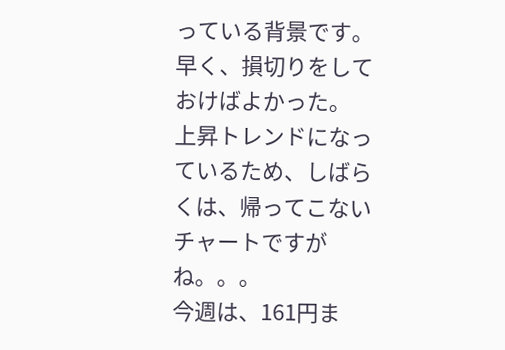っている背景です。
早く、損切りをしておけばよかった。
上昇トレンドになっているため、しばらくは、帰ってこないチャートですがね。。。
今週は、161円ま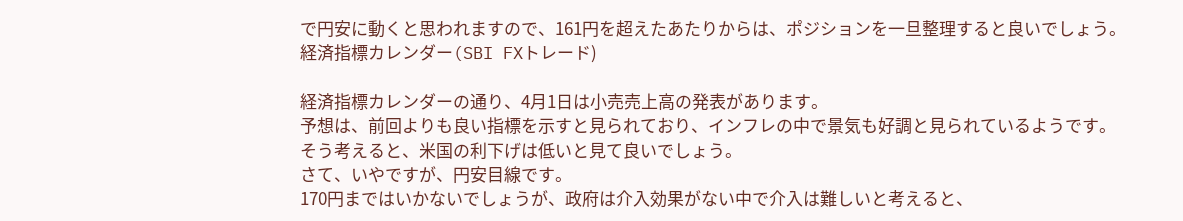で円安に動くと思われますので、161円を超えたあたりからは、ポジションを一旦整理すると良いでしょう。
経済指標カレンダー(SBI FXトレード)

経済指標カレンダーの通り、4月1日は小売売上高の発表があります。
予想は、前回よりも良い指標を示すと見られており、インフレの中で景気も好調と見られているようです。
そう考えると、米国の利下げは低いと見て良いでしょう。
さて、いやですが、円安目線です。
170円まではいかないでしょうが、政府は介入効果がない中で介入は難しいと考えると、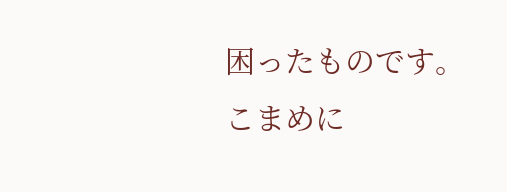困ったものです。
こまめに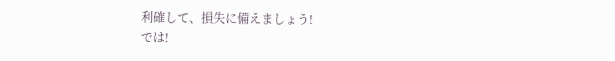利確して、損失に備えましょう!
では!